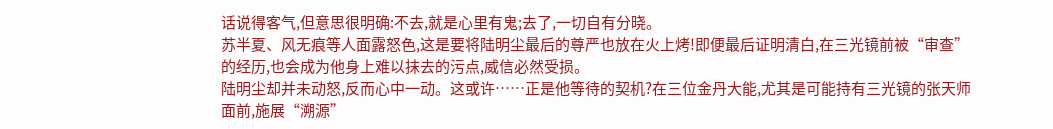话说得客气,但意思很明确:不去,就是心里有鬼;去了,一切自有分晓。
苏半夏、风无痕等人面露怒色,这是要将陆明尘最后的尊严也放在火上烤!即便最后证明清白,在三光镜前被“审查”的经历,也会成为他身上难以抹去的污点,威信必然受损。
陆明尘却并未动怒,反而心中一动。这或许……正是他等待的契机?在三位金丹大能,尤其是可能持有三光镜的张天师面前,施展“溯源”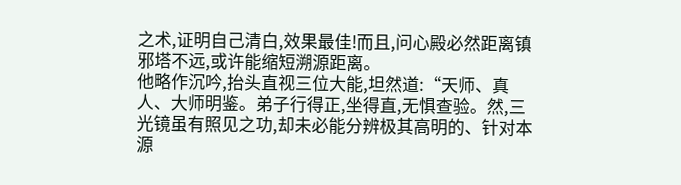之术,证明自己清白,效果最佳!而且,问心殿必然距离镇邪塔不远,或许能缩短溯源距离。
他略作沉吟,抬头直视三位大能,坦然道:“天师、真人、大师明鉴。弟子行得正,坐得直,无惧查验。然,三光镜虽有照见之功,却未必能分辨极其高明的、针对本源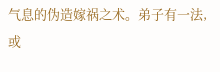气息的伪造嫁祸之术。弟子有一法,或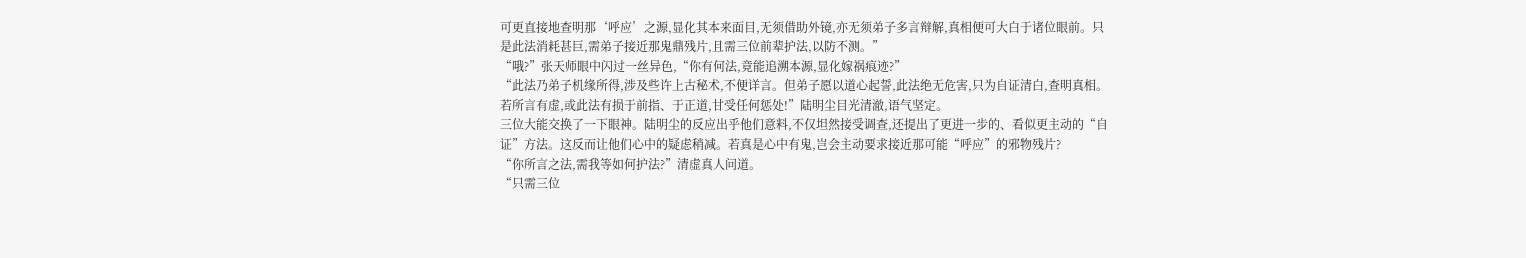可更直接地查明那‘呼应’之源,显化其本来面目,无须借助外镜,亦无须弟子多言辩解,真相便可大白于诸位眼前。只是此法消耗甚巨,需弟子接近那鬼鼎残片,且需三位前辈护法,以防不测。”
“哦?”张天师眼中闪过一丝异色,“你有何法,竟能追溯本源,显化嫁祸痕迹?”
“此法乃弟子机缘所得,涉及些许上古秘术,不便详言。但弟子愿以道心起誓,此法绝无危害,只为自证清白,查明真相。若所言有虚,或此法有损于前指、于正道,甘受任何惩处!”陆明尘目光清澈,语气坚定。
三位大能交换了一下眼神。陆明尘的反应出乎他们意料,不仅坦然接受调查,还提出了更进一步的、看似更主动的“自证”方法。这反而让他们心中的疑虑稍减。若真是心中有鬼,岂会主动要求接近那可能“呼应”的邪物残片?
“你所言之法,需我等如何护法?”清虚真人问道。
“只需三位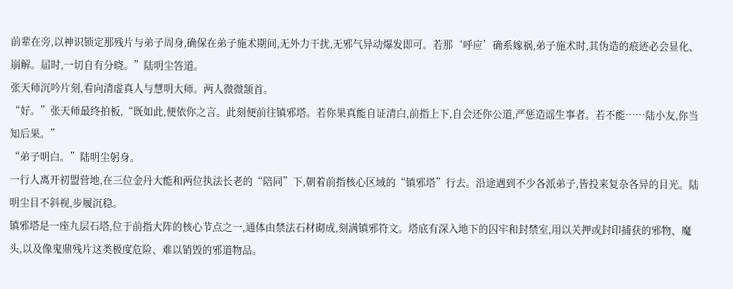前辈在旁,以神识锁定那残片与弟子周身,确保在弟子施术期间,无外力干扰,无邪气异动爆发即可。若那‘呼应’确系嫁祸,弟子施术时,其伪造的痕迹必会显化、崩解。届时,一切自有分晓。”陆明尘答道。
张天师沉吟片刻,看向清虚真人与慧明大师。两人微微颔首。
“好。”张天师最终拍板,“既如此,便依你之言。此刻便前往镇邪塔。若你果真能自证清白,前指上下,自会还你公道,严惩造谣生事者。若不能……陆小友,你当知后果。”
“弟子明白。”陆明尘躬身。
一行人离开初盟营地,在三位金丹大能和两位执法长老的“陪同”下,朝着前指核心区域的“镇邪塔”行去。沿途遇到不少各派弟子,皆投来复杂各异的目光。陆明尘目不斜视,步履沉稳。
镇邪塔是一座九层石塔,位于前指大阵的核心节点之一,通体由禁法石材砌成,刻满镇邪符文。塔底有深入地下的囚牢和封禁室,用以关押或封印捕获的邪物、魔头,以及像鬼鼎残片这类极度危险、难以销毁的邪道物品。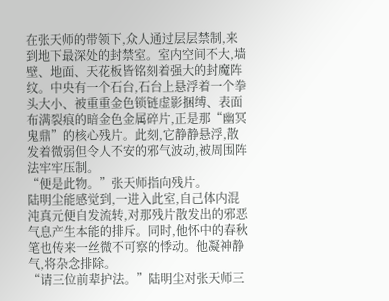在张天师的带领下,众人通过层层禁制,来到地下最深处的封禁室。室内空间不大,墙壁、地面、天花板皆铭刻着强大的封魔阵纹。中央有一个石台,石台上悬浮着一个拳头大小、被重重金色锁链虚影捆缚、表面布满裂痕的暗金色金属碎片,正是那“幽冥鬼鼎”的核心残片。此刻,它静静悬浮,散发着微弱但令人不安的邪气波动,被周围阵法牢牢压制。
“便是此物。”张天师指向残片。
陆明尘能感觉到,一进入此室,自己体内混沌真元便自发流转,对那残片散发出的邪恶气息产生本能的排斥。同时,他怀中的春秋笔也传来一丝微不可察的悸动。他凝神静气,将杂念排除。
“请三位前辈护法。”陆明尘对张天师三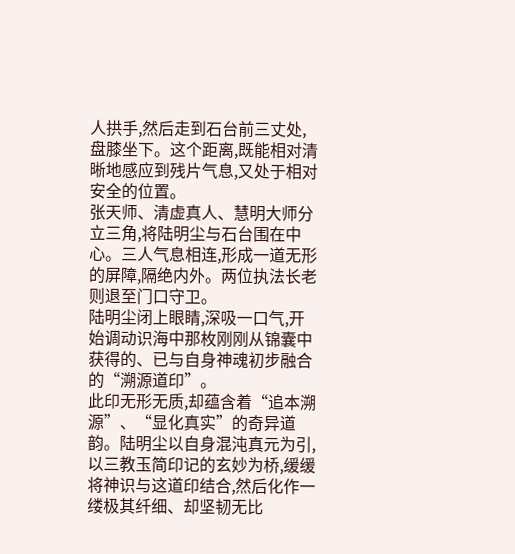人拱手,然后走到石台前三丈处,盘膝坐下。这个距离,既能相对清晰地感应到残片气息,又处于相对安全的位置。
张天师、清虚真人、慧明大师分立三角,将陆明尘与石台围在中心。三人气息相连,形成一道无形的屏障,隔绝内外。两位执法长老则退至门口守卫。
陆明尘闭上眼睛,深吸一口气,开始调动识海中那枚刚刚从锦囊中获得的、已与自身神魂初步融合的“溯源道印”。
此印无形无质,却蕴含着“追本溯源”、“显化真实”的奇异道韵。陆明尘以自身混沌真元为引,以三教玉简印记的玄妙为桥,缓缓将神识与这道印结合,然后化作一缕极其纤细、却坚韧无比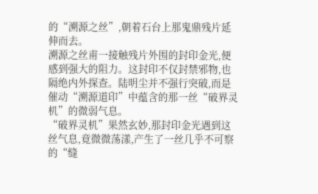的“溯源之丝”,朝着石台上那鬼鼎残片延伸而去。
溯源之丝甫一接触残片外围的封印金光,便感到强大的阻力。这封印不仅封禁邪物,也隔绝内外探查。陆明尘并不强行突破,而是催动“溯源道印”中蕴含的那一丝“破界灵机”的微弱气息。
“破界灵机”果然玄妙,那封印金光遇到这丝气息,竟微微荡漾,产生了一丝几乎不可察的“缝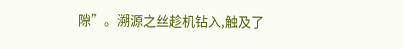隙”。溯源之丝趁机钻入,触及了